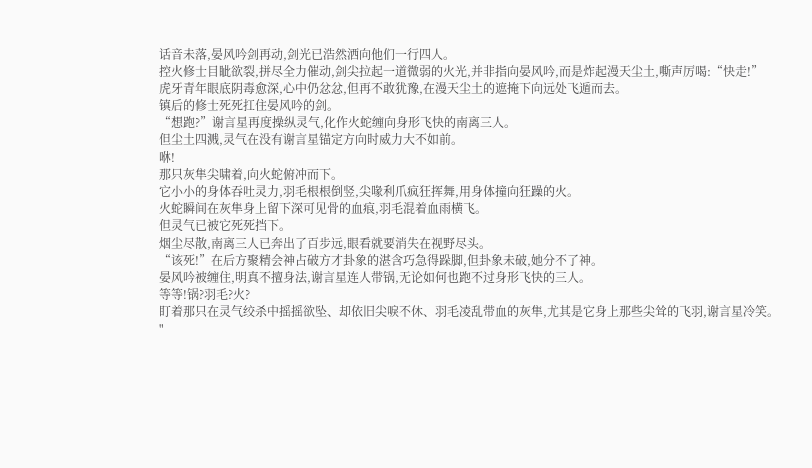话音未落,晏风吟剑再动,剑光已浩然洒向他们一行四人。
控火修士目眦欲裂,拼尽全力催动,剑尖拉起一道微弱的火光,并非指向晏风吟,而是炸起漫天尘土,嘶声厉喝:“快走!”
虎牙青年眼底阴毒愈深,心中仍忿忿,但再不敢犹豫,在漫天尘土的遮掩下向远处飞遁而去。
镇后的修士死死扛住晏风吟的剑。
“想跑?”谢言星再度操纵灵气,化作火蛇缠向身形飞快的南离三人。
但尘土四溅,灵气在没有谢言星锚定方向时威力大不如前。
咻!
那只灰隼尖啸着,向火蛇俯冲而下。
它小小的身体吞吐灵力,羽毛根根倒竖,尖喙利爪疯狂挥舞,用身体撞向狂躁的火。
火蛇瞬间在灰隼身上留下深可见骨的血痕,羽毛混着血雨横飞。
但灵气已被它死死挡下。
烟尘尽散,南离三人已奔出了百步远,眼看就要消失在视野尽头。
“该死!”在后方聚精会神占破方才卦象的湛含巧急得跺脚,但卦象未破,她分不了神。
晏风吟被缠住,明真不擅身法,谢言星连人带锅,无论如何也跑不过身形飞快的三人。
等等!锅?羽毛?火?
盯着那只在灵气绞杀中摇摇欲坠、却依旧尖唳不休、羽毛凌乱带血的灰隼,尤其是它身上那些尖耸的飞羽,谢言星冷笑。
"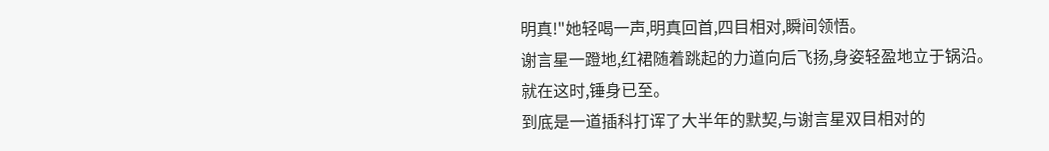明真!"她轻喝一声,明真回首,四目相对,瞬间领悟。
谢言星一蹬地,红裙随着跳起的力道向后飞扬,身姿轻盈地立于锅沿。
就在这时,锤身已至。
到底是一道插科打诨了大半年的默契,与谢言星双目相对的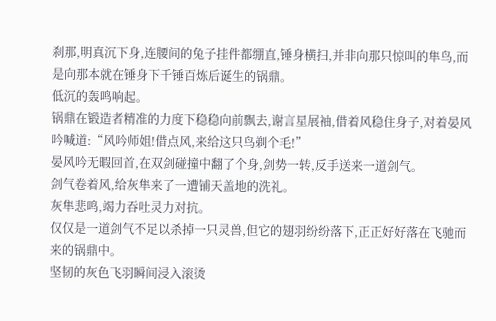刹那,明真沉下身,连腰间的兔子挂件都绷直,锤身横扫,并非向那只惊叫的隼鸟,而是向那本就在锤身下千锤百炼后诞生的锅鼎。
低沉的轰鸣响起。
锅鼎在锻造者精准的力度下稳稳向前飘去,谢言星展袖,借着风稳住身子,对着晏风吟喊道:“风吟师姐!借点风,来给这只鸟剃个毛!”
晏风吟无暇回首,在双剑碰撞中翻了个身,剑势一转,反手送来一道剑气。
剑气卷着风,给灰隼来了一遭铺天盖地的洗礼。
灰隼悲鸣,竭力吞吐灵力对抗。
仅仅是一道剑气不足以杀掉一只灵兽,但它的翅羽纷纷落下,正正好好落在飞驰而来的锅鼎中。
坚韧的灰色飞羽瞬间浸入滚烫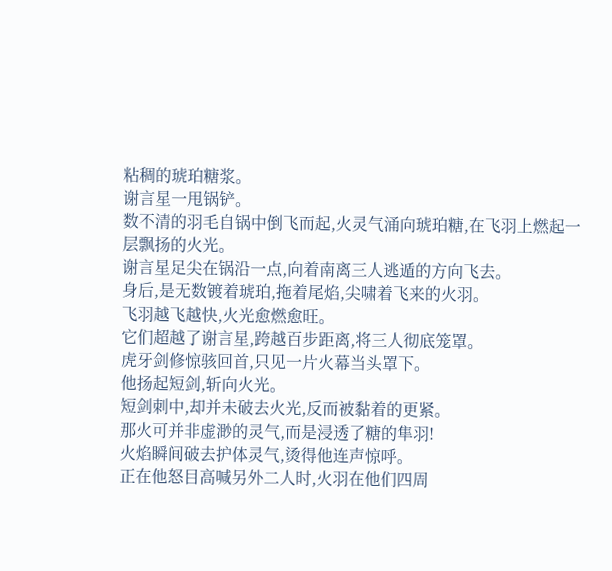粘稠的琥珀糖浆。
谢言星一甩锅铲。
数不清的羽毛自锅中倒飞而起,火灵气涌向琥珀糖,在飞羽上燃起一层飘扬的火光。
谢言星足尖在锅沿一点,向着南离三人逃遁的方向飞去。
身后,是无数镀着琥珀,拖着尾焰,尖啸着飞来的火羽。
飞羽越飞越快,火光愈燃愈旺。
它们超越了谢言星,跨越百步距离,将三人彻底笼罩。
虎牙剑修惊骇回首,只见一片火幕当头罩下。
他扬起短剑,斩向火光。
短剑刺中,却并未破去火光,反而被黏着的更紧。
那火可并非虚渺的灵气,而是浸透了糖的隼羽!
火焰瞬间破去护体灵气,烫得他连声惊呼。
正在他怒目高喊另外二人时,火羽在他们四周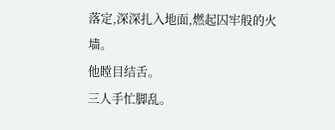落定,深深扎入地面,燃起囚牢般的火墙。
他瞠目结舌。
三人手忙脚乱。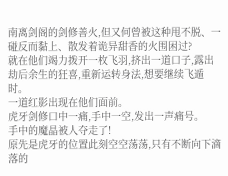南离剑阁的剑修善火,但又何曾被这种甩不脱、一碰反而黏上、散发着诡异甜香的火围困过?
就在他们竭力拨开一枚飞羽,挤出一道口子,露出劫后余生的狂喜,重新运转身法,想要继续飞遁时。
一道红影出现在他们面前。
虎牙剑修口中一痛,手中一空,发出一声痛号。
手中的魔晶被人夺走了!
原先是虎牙的位置此刻空空荡荡,只有不断向下滴落的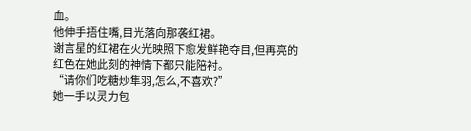血。
他伸手捂住嘴,目光落向那袭红裙。
谢言星的红裙在火光映照下愈发鲜艳夺目,但再亮的红色在她此刻的神情下都只能陪衬。
“请你们吃糖炒隼羽,怎么,不喜欢?”
她一手以灵力包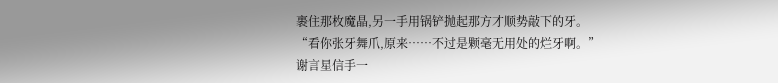裹住那枚魔晶,另一手用锅铲抛起那方才顺势敲下的牙。
“看你张牙舞爪,原来……不过是颗毫无用处的烂牙啊。”
谢言星信手一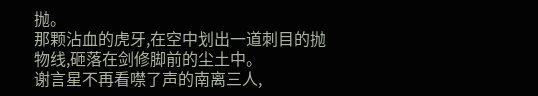抛。
那颗沾血的虎牙,在空中划出一道刺目的抛物线,砸落在剑修脚前的尘土中。
谢言星不再看噤了声的南离三人,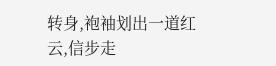转身,袍袖划出一道红云,信步走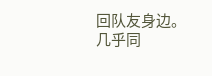回队友身边。
几乎同